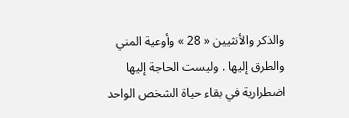والذكر والأنثيين « 28 » وأوعية المني والطرق إليها . وليست الحاجة إليها اضطرارية في بقاء حياة الشخص الواحد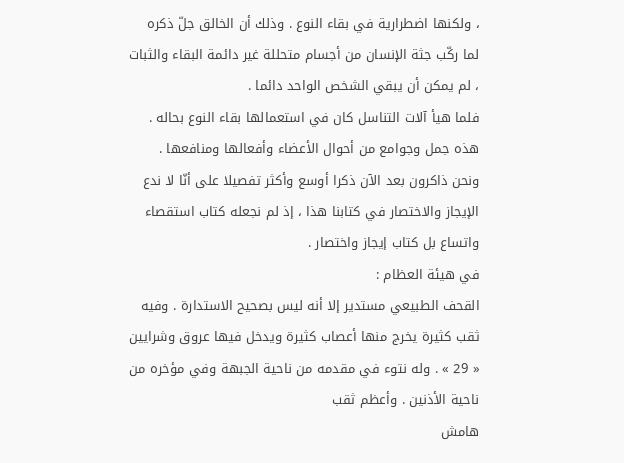، ولكنها اضطرارية في بقاء النوع . وذلك أن الخالق جلّ ذكره لما ركّب جثة الإنسان من أجسام متحللة غير دائمة البقاء والثبات ، لم يمكن أن يبقي الشخص الواحد دائما .
فلما هيأ آلات التناسل كان في استعمالها بقاء النوع بحاله .
هذه جمل وجوامع من أحوال الأعضاء وأفعالها ومنافعها . ونحن ذاكرون بعد الآن ذكرا أوسع وأكثر تفصيلا على أنّا لا ندع الإيجاز والاختصار في كتابنا هذا ، إذ لم نجعله كتاب استقصاء واتساع بل كتاب إيجاز واختصار .
في هيئة العظام :
القحف الطبيعي مستدير إلا أنه ليس بصحيح الاستدارة . وفيه ثقب كثيرة يخرج منها أعصاب كثيرة ويدخل فيها عروق وشرايين « 29 » . وله نتوء في مقدمه من ناحية الجبهة وفي مؤخره من ناحية الأذنين . وأعظم ثقب
هامش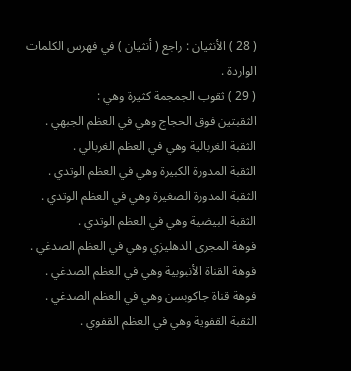( 28 ) الأنثيان : راجع ( أنثيان ) في فهرس الكلمات الواردة .
( 29 ) ثقوب الجمجمة كثيرة وهي :
الثقبتين فوق الحجاج وهي في العظم الجبهي .
الثقبة الغربالية وهي في العظم الغربالي .
الثقبة المدورة الكبيرة وهي في العظم الوتدي .
الثقبة المدورة الصغيرة وهي في العظم الوتدي .
الثقبة البيضية وهي في العظم الوتدي .
فوهة المجرى الدهليزي وهي في العظم الصدغي .
فوهة القناة الأنبوبية وهي في العظم الصدغي .
فوهة قناة جاكوبسن وهي في العظم الصدغي .
الثقبة القفوية وهي في العظم القفوي .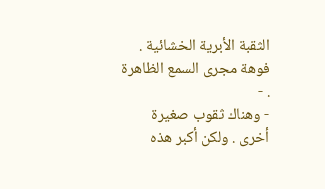الثقبة الأبرية الخشائية .
فوهة مجرى السمع الظاهرة . -
- وهناك ثقوب صغيرة أخرى . ولكن أكبر هذه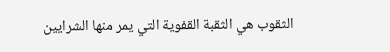الثقوب هي الثقبة القفوية التي يمر منها الشرايين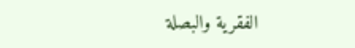الفقرية والبصلة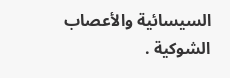السيسائية والأعصاب الشوكية .